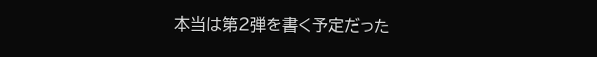本当は第2弾を書く予定だった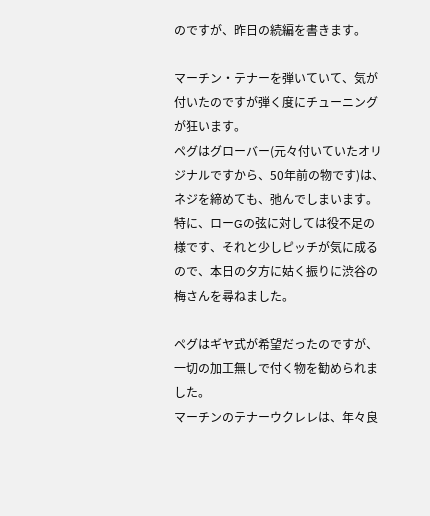のですが、昨日の続編を書きます。

マーチン・テナーを弾いていて、気が付いたのですが弾く度にチューニングが狂います。
ペグはグローバー(元々付いていたオリジナルですから、50年前の物です)は、ネジを締めても、弛んでしまいます。
特に、ローGの弦に対しては役不足の様です、それと少しピッチが気に成るので、本日の夕方に姑く振りに渋谷の梅さんを尋ねました。

ペグはギヤ式が希望だったのですが、一切の加工無しで付く物を勧められました。
マーチンのテナーウクレレは、年々良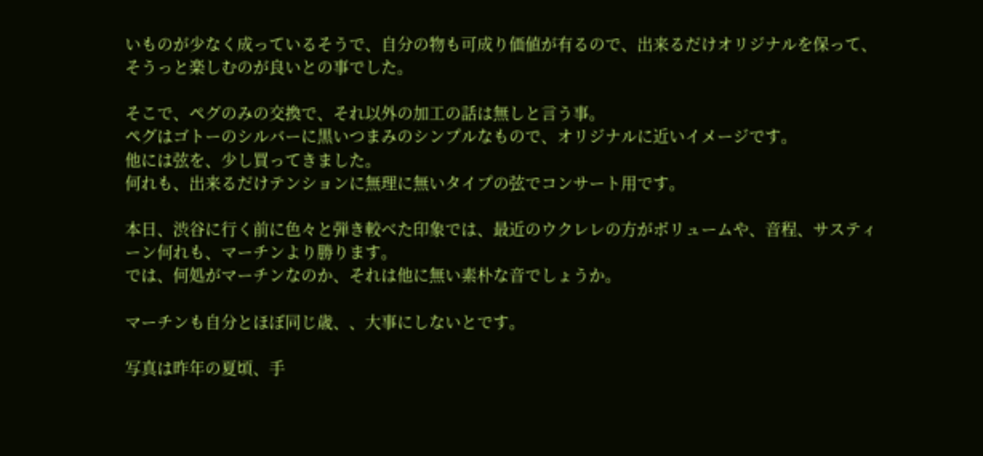いものが少なく成っているそうで、自分の物も可成り価値が有るので、出来るだけオリジナルを保って、そうっと楽しむのが良いとの事でした。

そこで、ペグのみの交換で、それ以外の加工の話は無しと言う事。
ペグはゴトーのシルバーに黒いつまみのシンプルなもので、オリジナルに近いイメージです。
他には弦を、少し買ってきました。
何れも、出来るだけテンションに無理に無いタイプの弦でコンサート用です。

本日、渋谷に行く前に色々と弾き較べた印象では、最近のウクレレの方がボリュームや、音程、サスティーン何れも、マーチンより勝ります。
では、何処がマーチンなのか、それは他に無い素朴な音でしょうか。

マーチンも自分とほぼ同じ歳、、大事にしないとです。

写真は昨年の夏頃、手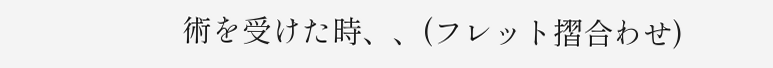術を受けた時、、(フレット摺合わせ)